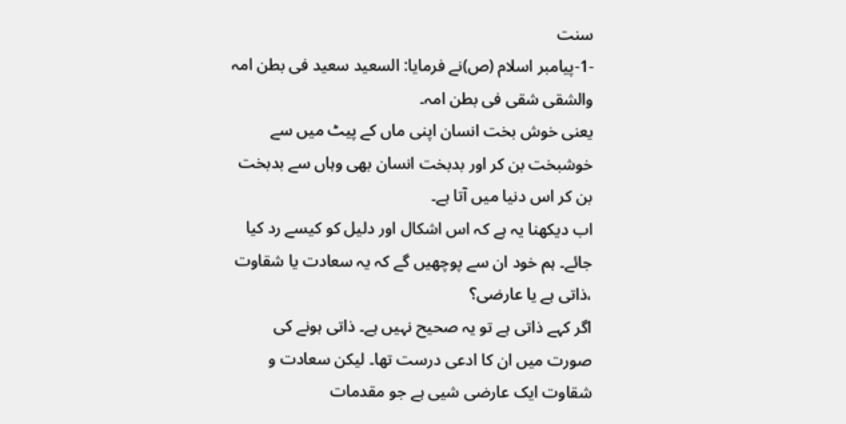سنت
-1-پیامبر اسلام (ص)نے فرمایا: السعید سعید فی بطن امہ والشقی شقی فی بطن امہ۔
یعنی خوش بخت انسان اپنی ماں کے پیٹ میں سے خوشبخت بن کر اور بدبخت انسان بھی وہاں سے بدبخت بن کر اس دنیا میں آتا ہے۔
اب دیکھنا یہ ہے کہ اس اشکال اور دلیل کو کیسے رد کیا جائے۔ ہم خود ان سے پوچھیں گے کہ یہ سعادت یا شقاوت ،ذاتی ہے یا عارضی؟
اگر کہے ذاتی ہے تو یہ صحیح نہیں ہے۔ ذاتی ہونے کی صورت میں ان کا ادعی درست تھا۔ لیکن سعادت و شقاوت ایک عارضی شیی ہے جو مقدمات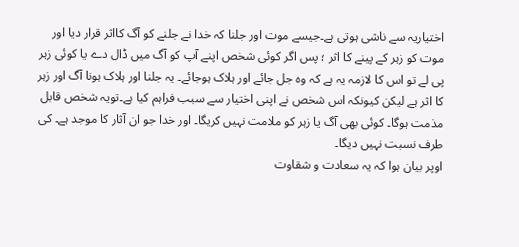اختیاریہ سے ناشی ہوتی ہے۔جیسے موت اور جلنا کہ خدا نے جلنے کو آگ کااثر قرار دیا اور موت کو زہر کے پینے کا اثر ؛ پس اگر کوئی شخص اپنے آپ کو آگ میں ڈال دے یا کوئی زہر پی لے تو اس کا لازمہ یہ ہے کہ وہ جل جائے اور ہلاک ہوجائے۔ یہ جلنا اور ہلاک ہونا آگ اور زہر کا اثر ہے لیکن کیونکہ اس شخص نے اپنی اختیار سے سبب فراہم کیا ہے۔تویہ شخص قابل مذمت ہوگا۔ کوئی بھی آگ یا زہر کو ملامت نہیں کریگا۔ اور خدا جو ان آثار کا موجد ہے۔ کی طرف نسبت نہیں دیگا۔
اوپر بیان ہوا کہ یہ سعادت و شقاوت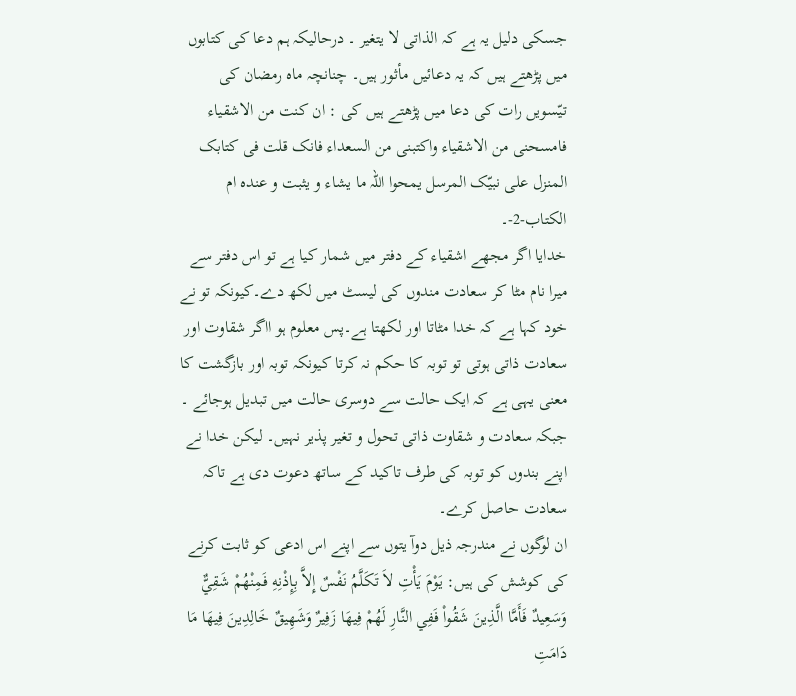جسکی دلیل یہ ہے کہ الذاتی لا یتغیر ۔ درحالیکہ ہم دعا کی کتابوں میں پڑھتے ہیں کہ یہ دعائیں مأثور ہیں۔ چنانچہ ماہ رمضان کی تیّسویں رات کی دعا میں پڑھتے ہیں کی : ان کنت من الاشقیاء فامسحنی من الاشقیاء واکتبنی من السعداء فانک قلت فی کتابک المنزل علی نبیّک المرسل یمحوا اللہ ما یشاء و یثبت و عندہ ام الکتاب-2-۔
خدایا اگر مجھے اشقیاء کے دفتر میں شمار کیا ہے تو اس دفتر سے میرا نام مٹا کر سعادت مندوں کی لیسٹ میں لکھ دے۔کیونکہ تو نے خود کہا ہے کہ خدا مٹاتا اور لکھتا ہے۔پس معلوم ہو ااگر شقاوت اور سعادت ذاتی ہوتی تو توبہ کا حکم نہ کرتا کیونکہ توبہ اور بازگشت کا معنی یہی ہے کہ ایک حالت سے دوسری حالت میں تبدیل ہوجائے ۔ جبکہ سعادت و شقاوت ذاتی تحول و تغیر پذیر نہیں۔ لیکن خدا نے اپنے بندوں کو توبہ کی طرف تاکید کے ساتھ دعوت دی ہے تاکہ سعادت حاصل کرے۔
ان لوگوں نے مندرجہ ذیل دوآ یتوں سے اپنے اس ادعی کو ثابت کرنے کی کوشش کی ہیں: يَوْمَ يَأْتِ لاَ تَكَلَّمُ نَفْسٌ إِلاَّ بِإِذْنِهِ فَمِنْهُمْ شَقِيٌّ وَسَعِيدٌ فَأَمَّا الَّذِينَ شَقُواْ فَفِي النَّارِ لَهُمْ فِيهَا زَفِيرٌ وَشَهِيقٌ خَالِدِينَ فِيهَا مَا دَامَتِ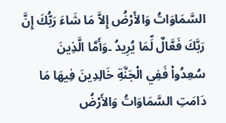السَّمَاوَاتُ وَالأَرْضُ إِلاَّ مَا شَاءَ رَبُّكَ إِنَّ رَبَّكَ فَعَّالٌ لِّمَا يُرِيدُ ۔وَأَمَّا الَّذِينَ سُعِدُواْ فَفِي الْجَنَّةِ خَالِدِينَ فِيهَا مَا دَامَتِ السَّمَاوَاتُ وَالأَرْضُ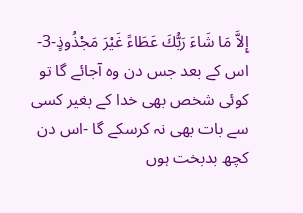إِلاَّ مَا شَاءَ رَبُّكَ عَطَاءً غَيْرَ مَجْذُوذٍ-3- اس کے بعد جس دن وہ آجائے گا تو کوئی شخص بھی خدا کے بغیر کسی سے بات بھی نہ کرسکے گا -اس دن کچھ بدبخت ہوں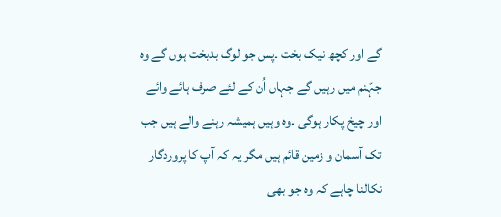گے اور کچھ نیک بخت ۔پس جو لوگ بدبخت ہوں گے وہ جہّنم میں رہیں گے جہاں اُن کے لئے صرف ہائے وائے اور چیخ پکار ہوگی ۔وہ وہیں ہمیشہ رہنے والے ہیں جب تک آسمان و زمین قائم ہیں مگر یہ کہ آپ کا پروردگار نکالنا چاہے کہ وہ جو بھی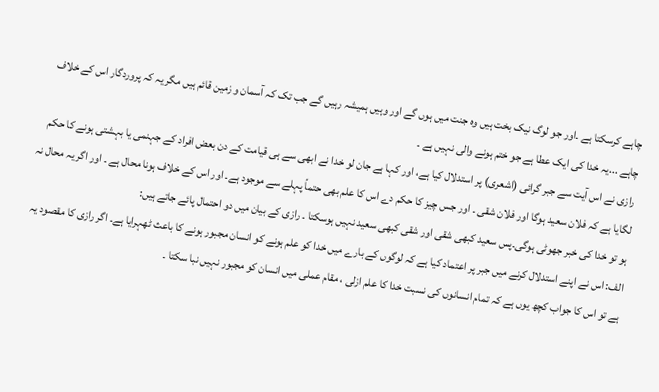چاہے کرسکتا ہے ۔اور جو لوگ نیک بخت ہیں وہ جنت میں ہوں گے اور وہیں ہمیشہ رہیں گے جب تک کہ آسمان و زمین قائم ہیں مگر یہ کہ پروردگار اس کے خلاف چاہے ...یہ خدا کی ایک عطا ہے جو ختم ہونے والی نہیں ہے ۔
رازی نے اس آیت سے جبر گرائی (اشعری) پر استدلال کیا ہے، اور کہا ہے جان لو خدا نے ابھی سے ہی قیامت کے دن بعض افراد کے جہنمی یا بہشتی ہونے کا حکم لگایا ہے کہ فلان سعید ہوگا اور فلان شقی ۔ اور جس چیز کا حکم دے اس کا علم بھی حتماً پہلے سے موجود ہے۔ اور اس کے خلاف ہونا محال ہے ۔ اور اگر یہ محال نہ ہو تو خدا کی خبر جھوٹی ہوگی۔پس سعید کبھی شقی اور شقی کبھی سعید نہیں ہوسکتا ۔ رازی کے بیان میں دو احتمال پائے جاتے ہیں:
الف: اس نے اپنے استدلال کرنے میں جبر پر اعتماد کیا ہے کہ لوگوں کے بارے میں خدا کو علم ہونے کو انسان مجبور ہونے کا باعث ٹھہرایا ہے۔ اگر رازی کا مقصود یہ ہے تو اس کا جواب کچھ یوں ہے کہ تمام انسانوں کی نسبت خدا کا علم ازلی ، مقام عملی میں انسان کو مجبور نہیں نبا سکتا ۔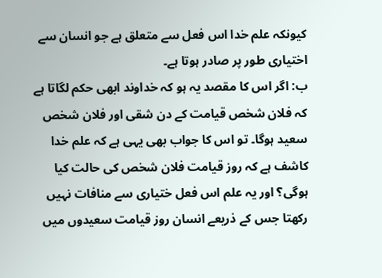کیونکہ علم خدا اس فعل سے متعلق ہے جو انسان سے اختیاری طور پر صادر ہوتا ہے۔
ب: اگر اس کا مقصد یہ ہو کہ خداوند ابھی حکم لگاتا ہے کہ فلان شخص قیامت کے دن شقی اور فلان شخص سعید ہوگا۔ تو اس کا جواب بھی یہی ہے کہ علم خدا کاشف ہے کہ روز قیامت فلان شخص کی حالت کیا ہوگی؟ اور یہ علم اس فعل ختیاری سے منافات نہیں رکھتا جس کے ذریعے انسان روز قیامت سعیدوں میں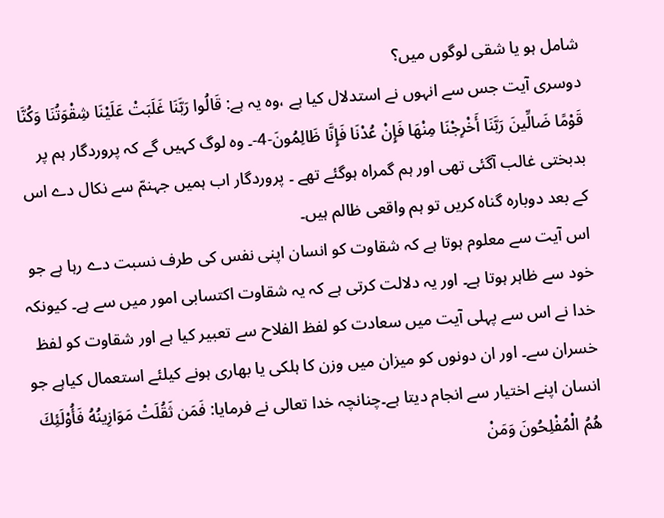شامل ہو یا شقی لوگوں میں؟
دوسری آیت جس سے انہوں نے استدلال کیا ہے ،وہ یہ ہے: قَالُوا رَبَّنَا غَلَبَتْ عَلَيْنَا شِقْوَتُنَا وَكُنَّا قَوْمًا ضَالِّينَ رَبَّنَا أَخْرِجْنَا مِنْهَا فَإِنْ عُدْنَا فَإِنَّا ظَالِمُونَ-4-۔ وہ لوگ کہیں گے کہ پروردگار ہم پر بدبختی غالب آگئی تھی اور ہم گمراہ ہوگئے تھے ۔ پروردگار اب ہمیں جہنمّ سے نکال دے اس کے بعد دوبارہ گناہ کریں تو ہم واقعی ظالم ہیں۔
اس آیت سے معلوم ہوتا ہے کہ شقاوت کو انسان اپنی نفس کی طرف نسبت دے رہا ہے جو خود سے ظاہر ہوتا ہے۔ اور یہ دلالت کرتی ہے کہ یہ شقاوت اکتسابی امور میں سے ہے۔ کیونکہ خدا نے اس سے پہلی آیت میں سعادت کو لفظ الفلاح سے تعبیر کیا ہے اور شقاوت کو لفظ خسران سے۔ اور ان دونوں کو میزان میں وزن کا ہلکی یا بھاری ہونے کیلئے استعمال کیاہے جو انسان اپنے اختیار سے انجام دیتا ہے۔چنانچہ خدا تعالی نے فرمایا: فَمَن ثَقُلَتْ مَوَازِينُهُ فَأُوْلَئِكَ هُمُ الْمُفْلِحُونَ وَمَنْ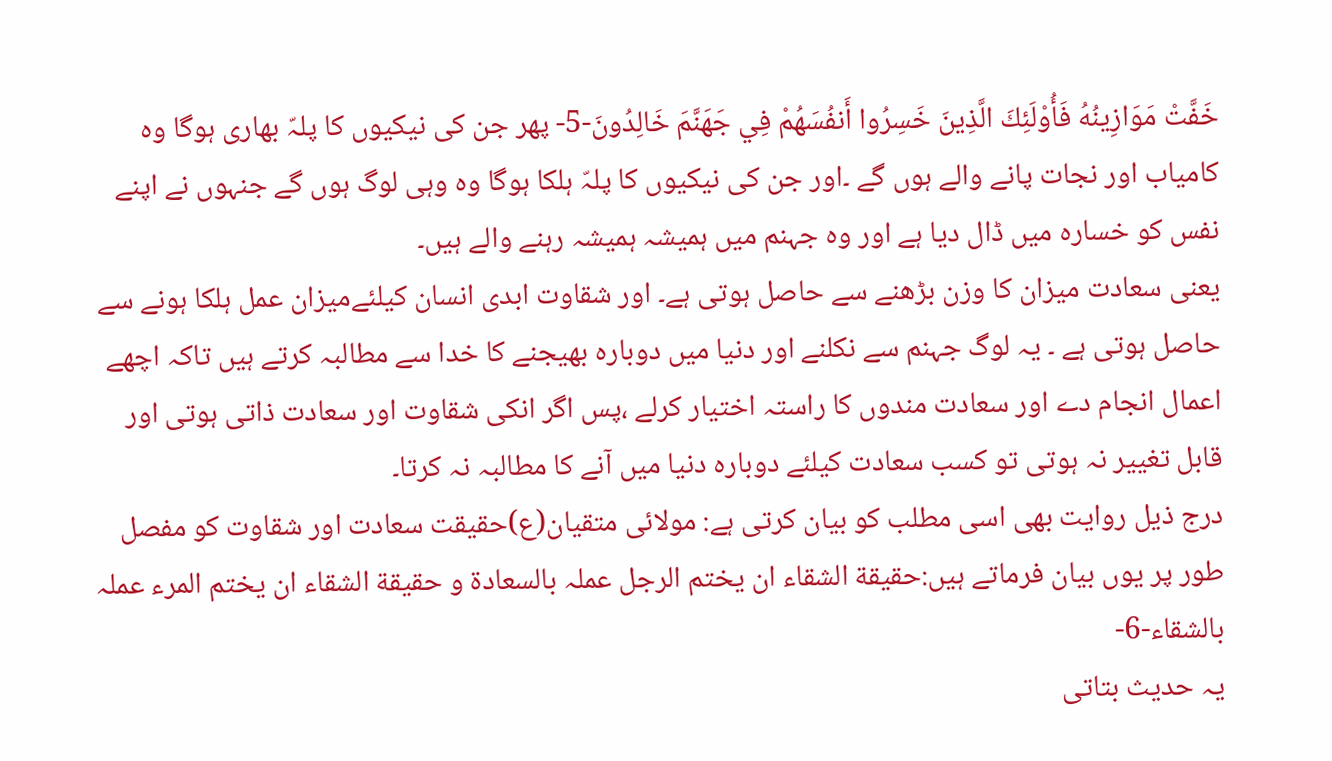خَفَّتْ مَوَازِينُهُ فَأُوْلَئِكَ الَّذِينَ خَسِرُوا أَنفُسَهُمْ فِي جَهَنَّمَ خَالِدُونَ-5- پھر جن کی نیکیوں کا پلہّ بھاری ہوگا وہ کامیاب اور نجات پانے والے ہوں گے ۔اور جن کی نیکیوں کا پلہّ ہلکا ہوگا وہ وہی لوگ ہوں گے جنہوں نے اپنے نفس کو خسارہ میں ڈال دیا ہے اور وہ جہنم میں ہمیشہ ہمیشہ رہنے والے ہیں۔
یعنی سعادت میزان کا وزن بڑھنے سے حاصل ہوتی ہے۔ اور شقاوت ابدی انسان کیلئےمیزان عمل ہلکا ہونے سے حاصل ہوتی ہے ۔ یہ لوگ جہنم سے نکلنے اور دنیا میں دوبارہ بھیجنے کا خدا سے مطالبہ کرتے ہیں تاکہ اچھے اعمال انجام دے اور سعادت مندوں کا راستہ اختیار کرلے ،پس اگر انکی شقاوت اور سعادت ذاتی ہوتی اور قابل تغییر نہ ہوتی تو کسب سعادت کیلئے دوبارہ دنیا میں آنے کا مطالبہ نہ کرتا۔
درج ذیل روایت بھی اسی مطلب کو بیان کرتی ہے: مولائی متقیان(ع)حقیقت سعادت اور شقاوت کو مفصل طور پر یوں بیان فرماتے ہیں:حقیقة الشقاء ان یختم الرجل عملہ بالسعادة و حقیقة الشقاء ان یختم المرء عملہ بالشقاء-6-
یہ حدیث بتاتی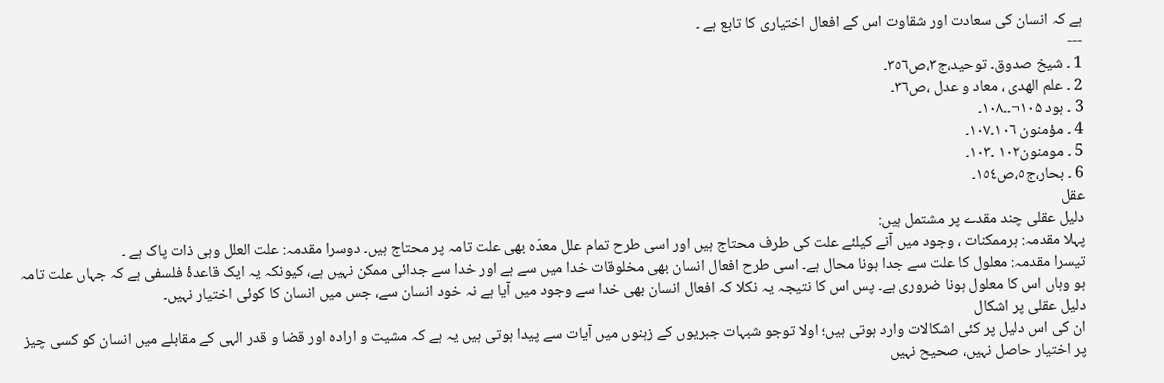ہے کہ انسان کی سعادت اور شقاوت اس کے افعال اختیاری کا تابع ہے ۔
---
1 ۔ شیخ صدوق۔ توحید،ج٣،ص٣٥٦۔
2 ۔ علم الھدی ، معاد و عدل ،ص٣٦۔
3 ۔ ہود ۱۰۵¬۔۔۱۰۸۔
4 ۔ مؤمنون ١٠٦۔١٠۷۔
5 ۔ مومنون۱۰۲ ۔۱۰۳۔
6 ۔ بحار،ج٥،ص١٥٤۔
عقل
دلیل عقلی چند مقدے پر مشتمل ہیں:
پہلا مقدمہ: ہرممکنات ، وجود میں آنے کیلئے علت کی طرف محتاج ہیں اور اسی طرح تمام علل معدّہ بھی علت تامہ پر محتاج ہیں۔ دوسرا مقدمہ: علت العلل وہی ذات پاک ہے ۔
تیسرا مقدمہ: معلول کا علت سے جدا ہونا محال ہے۔ اسی طرح افعال انسان بھی مخلوقات خدا میں سے ہے اور خدا سے جدائی ممکن نہیں ہے، کیونکہ یہ ایک قاعدۂ فلسفی ہے کہ جہاں علت تامہ ہو وہاں اس کا معلول ہونا ضروری ہے۔ پس اس کا نتیجہ یہ نکلا کہ افعال انسان بھی خدا سے وجود میں آیا ہے نہ خود انسان سے، جس میں انسان کا کوئی اختیار نہیں۔
دلیل عقلی پر اشکال
ان کی اس دلیل پر کئی اشکالات وارد ہوتی ہیں؛ اولا توجو شبہات جبریوں کے زہنوں میں آیات سے پیدا ہوتی ہیں یہ ہے کہ مشیت و ارادہ اور قضا و قدر الہی کے مقابلے میں انسان کو کسی چیز پر اختیار حاصل نہیں، صحیح نہیں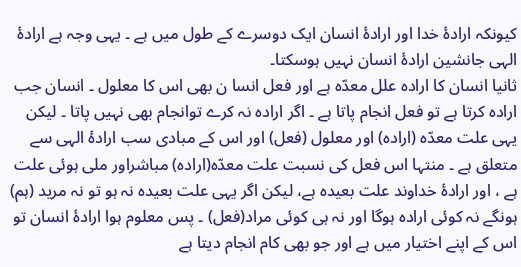کیونکہ ارادۂ خدا اور ارادۂ انسان ایک دوسرے کے طول میں ہے ۔ یہی وجہ ہے ارادۂ الہی جانشین ارادۂ انسان نہیں ہوسکتا۔
ثانیا انسان کا ارادہ علل معدّہ ہے اور فعل انسا ن بھی اس کا معلول ۔ انسان جب ارادہ کرتا ہے تو فعل انجام پاتا ہے ۔ اگر ارادہ نہ کرے توانجام بھی نہیں پاتا ۔ لیکن یہی علت معدّہ (ارادہ) اور معلول (فعل) اور اس کے مبادی سب ارادۂ الہی سے متعلق ہے ۔ منتہا اس فعل کی نسبت علت معدّہ(ارادہ) مباشراور ملی ہوئی علت ہے ، اور ارادۂ خداوند علت بعیدہ ہے، لیکن اگر یہی علت بعیدہ نہ ہو تو نہ مرید (ہم) ہونگے نہ کوئی ارادہ ہوگا اور نہ ہی کوئی مراد(فعل) ۔ پس معلوم ہوا ارادۂ انسان تو اس کے اپنے اختیار میں ہے اور جو بھی کام انجام دیتا ہے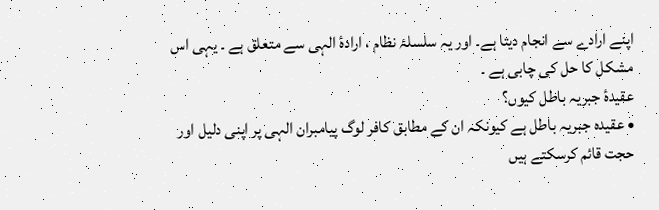اپنے ارادے سے انجام دیتا ہے۔ اور یہ سلسلۂ نظام ، ارادۂ الہی سے متعلق ہے ۔ یہی اس مشکل کا حل کی چابی ہے ۔
عقیدۂ جبریہ باطل کیوں؟
• عقیدہ جبریہ باطل ہے کیونکہ ان کے مطابق کافر لوگ پیامبران الہی پر اپنی دلیل اور حجت قائم کرسکتے ہیں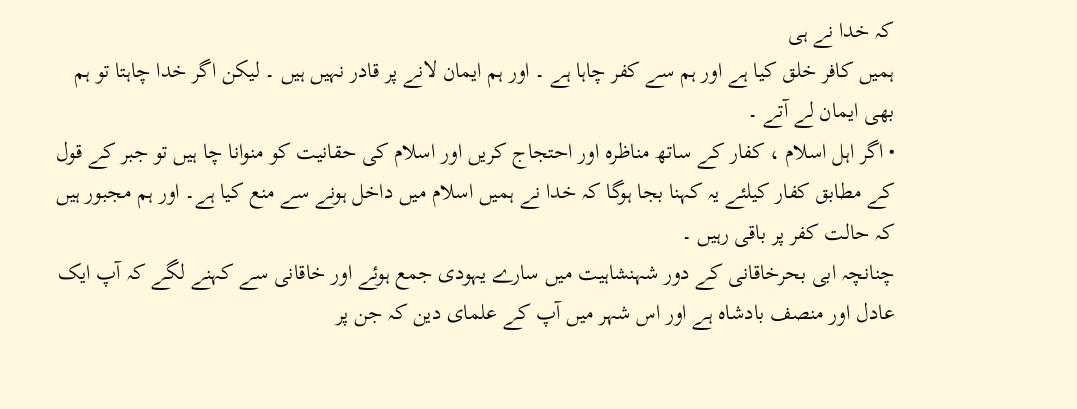کہ خدا نے ہی
ہمیں کافر خلق کیا ہے اور ہم سے کفر چاہا ہے ۔ اور ہم ایمان لانے پر قادر نہیں ہیں ۔ لیکن اگر خدا چاہتا تو ہم بھی ایمان لے آتے ۔
• اگر اہل اسلام ، کفار کے ساتھ مناظرہ اور احتجاج کریں اور اسلام کی حقانیت کو منوانا چا ہیں تو جبر کے قول کے مطابق کفار کیلئے یہ کہنا بجا ہوگا کہ خدا نے ہمیں اسلام میں داخل ہونے سے منع کیا ہے۔ اور ہم مجبور ہیں کہ حالت کفر پر باقی رہیں ۔
چنانچہ ابی بحرخاقانی کے دور شہنشاہیت میں سارے یہودی جمع ہوئے اور خاقانی سے کہنے لگے کہ آپ ایک عادل اور منصف بادشاہ ہے اور اس شہر میں آپ کے علمای دین کہ جن پر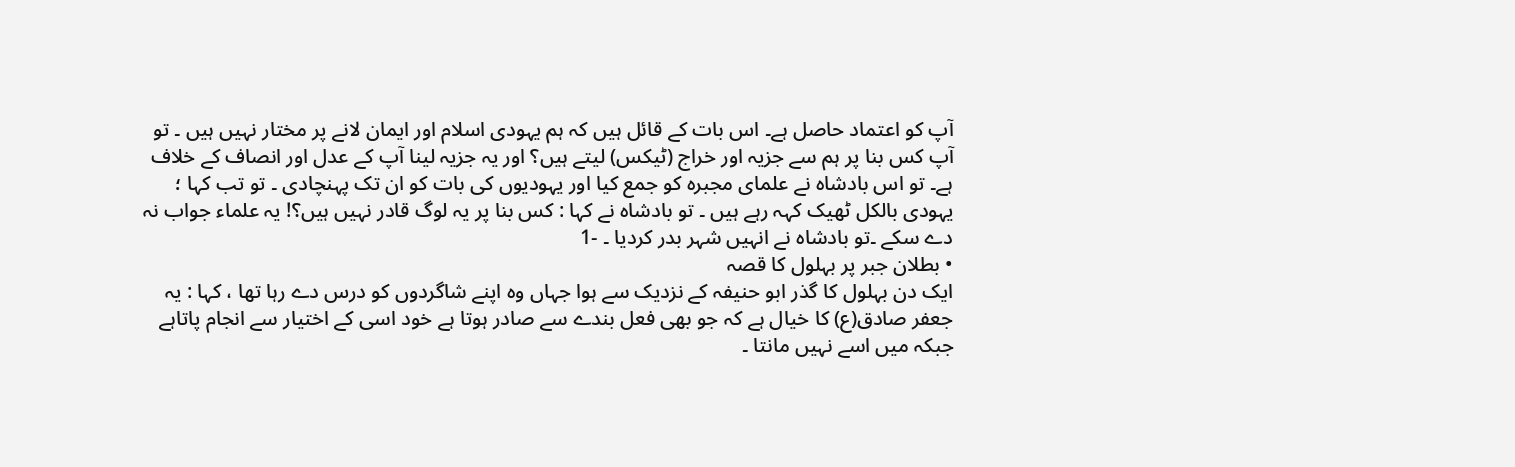آپ کو اعتماد حاصل ہے۔ اس بات کے قائل ہیں کہ ہم یہودی اسلام اور ایمان لانے پر مختار نہیں ہیں ۔ تو آپ کس بنا پر ہم سے جزیہ اور خراج (ٹیکس) لیتے ہیں؟ اور یہ جزیہ لینا آپ کے عدل اور انصاف کے خلاف ہے۔ تو اس بادشاہ نے علمای مجبرہ کو جمع کیا اور یہودیوں کی بات کو ان تک پہنچادی ۔ تو تب کہا ؛ یہودی بالکل ٹھیک کہہ رہے ہیں ۔ تو بادشاہ نے کہا : کس بنا پر یہ لوگ قادر نہیں ہیں؟! یہ علماء جواب نہ دے سکے ۔تو بادشاہ نے انہیں شہر بدر کردیا ۔ -1
• بطلان جبر پر بہلول کا قصہ
ایک دن بہلول کا گذر ابو حنیفہ کے نزدیک سے ہوا جہاں وہ اپنے شاگردوں کو درس دے رہا تھا ، کہا : یہ جعفر صادق(ع) کا خیال ہے کہ جو بھی فعل بندے سے صادر ہوتا ہے خود اسی کے اختیار سے انجام پاتاہے جبکہ میں اسے نہیں مانتا ۔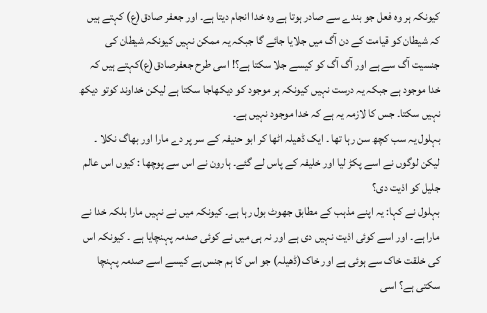کیونکہ ہر وہ فعل جو بندے سے صادر ہوتا ہے وہ خدا انجام دیتا ہے۔ اور جعفر صادق(ع) کہتے ہیں کہ شیطان کو قیامت کے دن آگ میں جلایا جائے گا جبکہ یہ ممکن نہیں کیونکہ شیطان کی جنسیت آگ سے ہے اور آگ آگ کو کیسے جلا سکتا ہے؟! اسی طرح جعفرصادق(ع)کہتے ہیں کہ خدا موجود ہے جبکہ یہ درست نہیں کیونکہ ہر موجود کو دیکھاجا سکتا ہے لیکن خداوند کوتو دیکھ نہیں سکتا۔ جس کا لازمہ یہ ہے کہ خدا موجود نہیں ہے۔
بہلول یہ سب کچھ سن رہا تھا ۔ ایک ڈھیلہ اٹھا کر ابو حنیفہ کے سر پر دے مارا اور بھاگ نکلا ۔ لیکن لوگوں نے اسے پکڑ لیا اور خلیفہ کے پاس لے گئے۔ ہارون نے اس سے پوچھا : کیوں اس عالم جلیل کو اذیت دی؟
بہلول نے کہا: یہ اپنے مذہب کے مطابق جھوٹ بول رہا ہے۔ کیونکہ میں نے نہیں مارا بلکہ خدا نے مارا ہے۔ اور اسے کوئی اذیت نہیں دی ہے اور نہ ہی میں نے کوئی صدمہ پہنچایا ہے ۔ کیونکہ اس کی خلقت خاک سے ہوئی ہے اور خاک(ڈھیلہ) جو اس کا ہم جنس ہے کیسے اسے صدمہ پہنچا سکتی ہے؟ اسی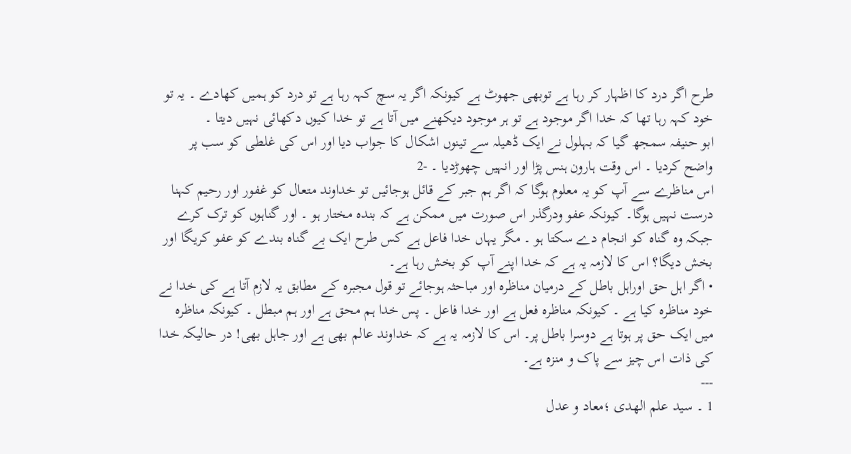طرح اگر درد کا اظہار کر رہا ہے توبھی جھوٹ ہے کیونکہ اگر یہ سچ کہہ رہا ہے تو درد کو ہمیں کھادے ۔ یہ تو خود کہہ رہا تھا کہ خدا اگر موجود ہے تو ہر موجود دیکھنے میں آتا ہے تو خدا کیوں دکھائی نہیں دیتا ۔
ابو حنیفہ سمجھ گیا کہ بہلول نے ایک ڈھیلہ سے تینوں اشکال کا جواب دیا اور اس کی غلطی کو سب پر واضح کردیا ۔ اس وقت ہارون ہنس پڑا اور انہیں چھوڑدیا ۔ -2
اس مناظرے سے آپ کو یہ معلوم ہوگا کہ اگر ہم جبر کے قائل ہوجائیں تو خداوند متعال کو غفور اور رحیم کہنا درست نہیں ہوگا۔ کیونکہ عفو ودرگذر اس صورت میں ممکن ہے کہ بندہ مختار ہو ۔ اور گناہوں کو ترک کرے جبکہ وہ گناہ کو انجام دے سکتا ہو ۔ مگر یہاں خدا فاعل ہے کس طرح ایک بے گناہ بندے کو عفو کریگا اور بخش دیگا؟ اس کا لازمہ یہ ہے کہ خدا اپنے آپ کو بخش رہا ہے۔
• اگر اہل حق اوراہل باطل کے درمیان مناظرہ اور مباحثہ ہوجائے تو قول مجبرہ کے مطابق یہ لازم آتا ہے کی خدا نے خود مناظرہ کیا ہے ۔ کیونکہ مناظرہ فعل ہے اور خدا فاعل ۔ پس خدا ہم محق ہے اور ہم مبطل ۔ کیونکہ مناظرہ میں ایک حق پر ہوتا ہے دوسرا باطل پر۔ اس کا لازمہ یہ ہے کہ خداوند عالم بھی ہے اور جاہل بھی! در حالیکہ خدا کی ذات اس چیز سے پاک و منزہ ہے۔
---
1 ۔ سید علم الھدی ؛معاد و عدل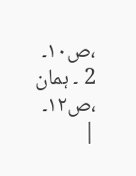،ص١٠۔
2 ۔ ہمان ،ص۱۲۔
|